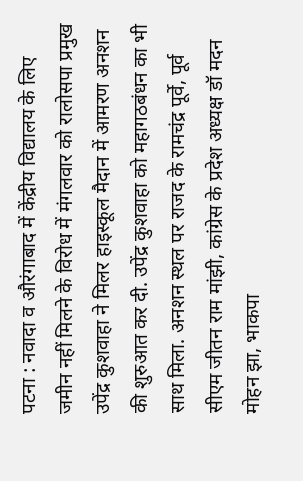पटना : नवादा व औरंगाबाद में केंद्रीय विद्यालय के लिए जमीन नहीं मिलने के विरोध में मंगलवार को रालोसपा प्रमुख उपेंद्र कुशवाहा ने मिलर हाइस्कूल मैदान में आमरण अनशन की शुरुआत कर दी. उपेंद्र कुशवाहा को महागठबंधन का भी साथ मिला. अनशन स्थल पर राजद के रामचंद्र पूर्वे, पूर्व सीएम जीतन राम मांझी, कांग्रेस के प्रदेश अध्यक्ष डॉ मदन मोहन झा, भाकपा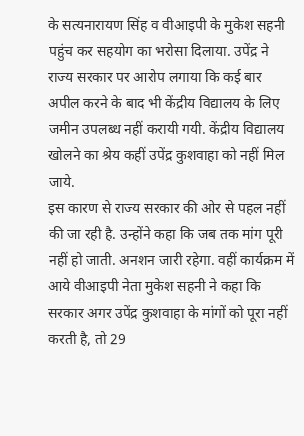के सत्यनारायण सिंह व वीआइपी के मुकेश सहनी पहुंच कर सहयोग का भरोसा दिलाया. उपेंद्र ने राज्य सरकार पर आरोप लगाया कि कई बार अपील करने के बाद भी केंद्रीय विद्यालय के लिए जमीन उपलब्ध नहीं करायी गयी. केंद्रीय विद्यालय खोलने का श्रेय कहीं उपेंद्र कुशवाहा को नहीं मिल जाये.
इस कारण से राज्य सरकार की ओर से पहल नहीं की जा रही है. उन्होंने कहा कि जब तक मांग पूरी नहीं हो जाती. अनशन जारी रहेगा. वहीं कार्यक्रम में आये वीआइपी नेता मुकेश सहनी ने कहा कि सरकार अगर उपेंद्र कुशवाहा के मांगों को पूरा नहीं करती है, तो 29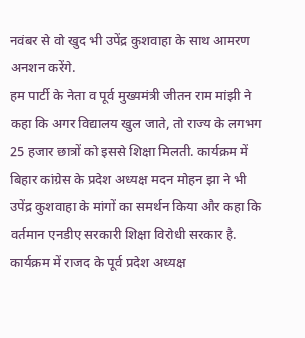नवंबर से वो खुद भी उपेंद्र कुशवाहा के साथ आमरण अनशन करेंगे.
हम पार्टी के नेता व पूर्व मुख्यमंत्री जीतन राम मांझी ने कहा कि अगर विद्यालय खुल जाते, तो राज्य के लगभग 25 हजार छात्रों को इससे शिक्षा मिलती. कार्यक्रम में बिहार कांग्रेस के प्रदेश अध्यक्ष मदन मोहन झा ने भी उपेंद्र कुशवाहा के मांगों का समर्थन किया और कहा कि वर्तमान एनडीए सरकारी शिक्षा विरोधी सरकार है. कार्यक्रम में राजद के पूर्व प्रदेश अध्यक्ष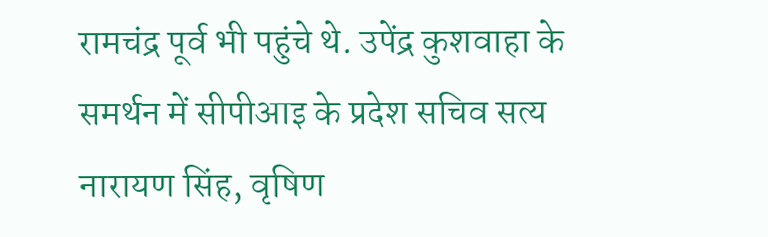रामचंद्र पूर्व भी पहुंचे थे. उपेंद्र कुशवाहा के समर्थन में सीपीआइ के प्रदेश सचिव सत्य नारायण सिंह, वृषिण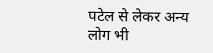पटेल से लेकर अन्य लोग भी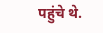पहुंचे थे.